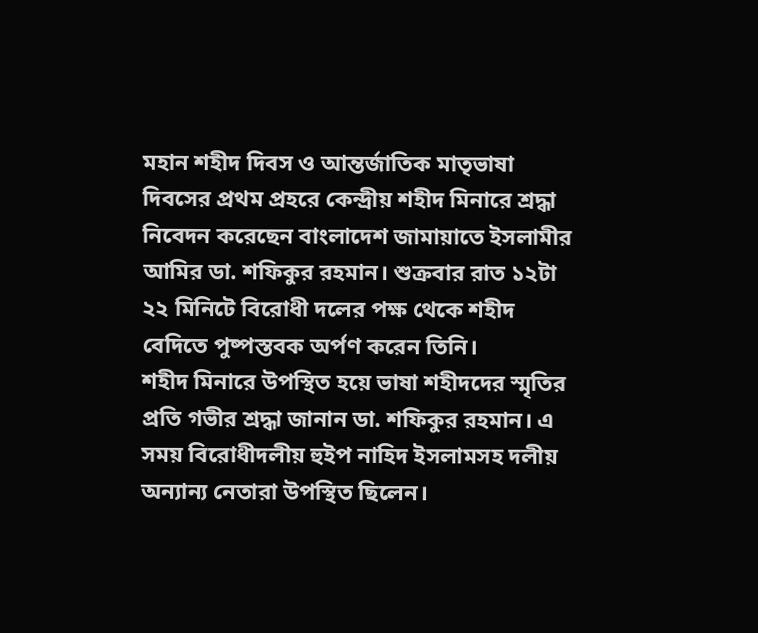মহান শহীদ দিবস ও আন্তর্জাতিক মাতৃভাষা দিবসের প্রথম প্রহরে কেন্দ্রীয় শহীদ মিনারে শ্রদ্ধা নিবেদন করেছেন বাংলাদেশ জামায়াতে ইসলামীর আমির ডা. শফিকুর রহমান। শুক্রবার রাত ১২টা ২২ মিনিটে বিরোধী দলের পক্ষ থেকে শহীদ বেদিতে পুষ্পস্তবক অর্পণ করেন তিনি।
শহীদ মিনারে উপস্থিত হয়ে ভাষা শহীদদের স্মৃতির প্রতি গভীর শ্রদ্ধা জানান ডা. শফিকুর রহমান। এ সময় বিরোধীদলীয় হুইপ নাহিদ ইসলামসহ দলীয় অন্যান্য নেতারা উপস্থিত ছিলেন।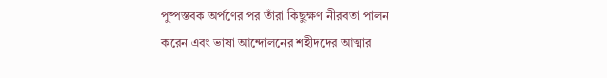পুষ্পস্তবক অর্পণের পর তাঁরা কিছুক্ষণ নীরবতা পালন করেন এবং ভাষা আন্দোলনের শহীদদের আত্মার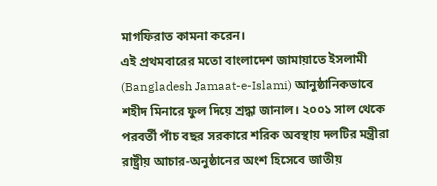মাগফিরাত কামনা করেন।
এই প্রথমবারের মতো বাংলাদেশ জামায়াতে ইসলামী (Bangladesh Jamaat-e-Islami) আনুষ্ঠানিকভাবে শহীদ মিনারে ফুল দিয়ে শ্রদ্ধা জানাল। ২০০১ সাল থেকে পরবর্তী পাঁচ বছর সরকারে শরিক অবস্থায় দলটির মন্ত্রীরা রাষ্ট্রীয় আচার-অনুষ্ঠানের অংশ হিসেবে জাতীয়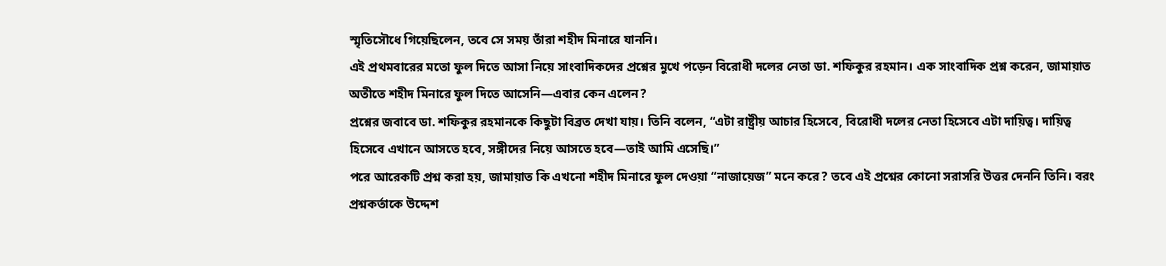স্মৃতিসৌধে গিয়েছিলেন, তবে সে সময় তাঁরা শহীদ মিনারে যাননি।
এই প্রথমবারের মতো ফুল দিতে আসা নিয়ে সাংবাদিকদের প্রশ্নের মুখে পড়েন বিরোধী দলের নেতা ডা. শফিকুর রহমান। এক সাংবাদিক প্রশ্ন করেন, জামায়াত অতীতে শহীদ মিনারে ফুল দিতে আসেনি—এবার কেন এলেন?
প্রশ্নের জবাবে ডা. শফিকুর রহমানকে কিছুটা বিব্রত দেখা যায়। তিনি বলেন, “এটা রাষ্ট্রীয় আচার হিসেবে, বিরোধী দলের নেতা হিসেবে এটা দায়িত্ব। দায়িত্ব হিসেবে এখানে আসতে হবে, সঙ্গীদের নিয়ে আসতে হবে—তাই আমি এসেছি।”
পরে আরেকটি প্রশ্ন করা হয়, জামায়াত কি এখনো শহীদ মিনারে ফুল দেওয়া “নাজায়েজ” মনে করে? তবে এই প্রশ্নের কোনো সরাসরি উত্তর দেননি তিনি। বরং প্রশ্নকর্তাকে উদ্দেশ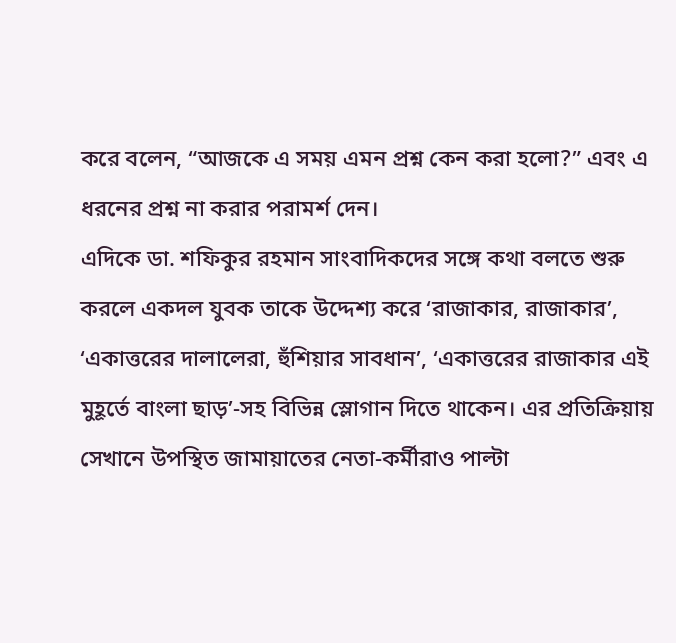করে বলেন, “আজকে এ সময় এমন প্রশ্ন কেন করা হলো?” এবং এ ধরনের প্রশ্ন না করার পরামর্শ দেন।
এদিকে ডা. শফিকুর রহমান সাংবাদিকদের সঙ্গে কথা বলতে শুরু করলে একদল যুবক তাকে উদ্দেশ্য করে ‘রাজাকার, রাজাকার’, ‘একাত্তরের দালালেরা, হুঁশিয়ার সাবধান’, ‘একাত্তরের রাজাকার এই মুহূর্তে বাংলা ছাড়’-সহ বিভিন্ন স্লোগান দিতে থাকেন। এর প্রতিক্রিয়ায় সেখানে উপস্থিত জামায়াতের নেতা-কর্মীরাও পাল্টা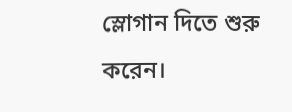স্লোগান দিতে শুরু করেন।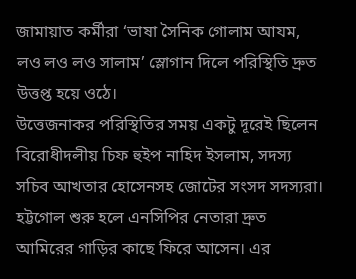জামায়াত কর্মীরা ‘ভাষা সৈনিক গোলাম আযম, লও লও লও সালাম’ স্লোগান দিলে পরিস্থিতি দ্রুত উত্তপ্ত হয়ে ওঠে।
উত্তেজনাকর পরিস্থিতির সময় একটু দূরেই ছিলেন বিরোধীদলীয় চিফ হুইপ নাহিদ ইসলাম, সদস্য সচিব আখতার হোসেনসহ জোটের সংসদ সদস্যরা। হট্টগোল শুরু হলে এনসিপির নেতারা দ্রুত আমিরের গাড়ির কাছে ফিরে আসেন। এর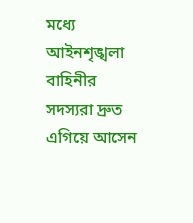মধ্যে আইনশৃঙ্খলা বাহিনীর সদস্যরা দ্রুত এগিয়ে আসেন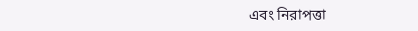এবং নিরাপত্তা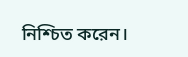নিশ্চিত করেন।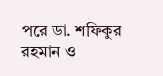পরে ডা. শফিকুর রহমান ও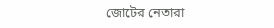জোটের নেতারা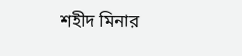শহীদ মিনার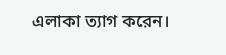এলাকা ত্যাগ করেন।